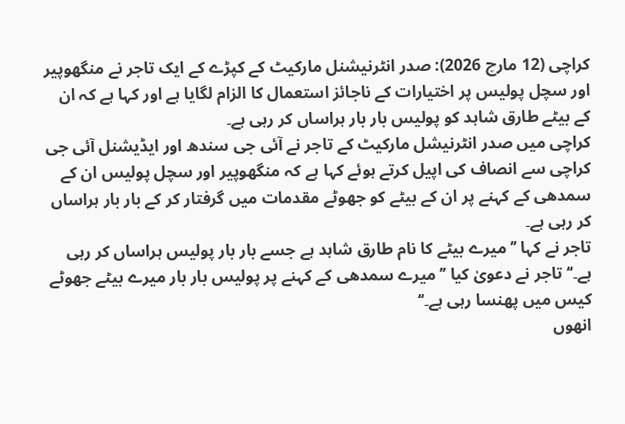کراچی (12 مارچ 2026): صدر انٹرنیشنل مارکیٹ کے کپڑے کے ایک تاجر نے منگھوپیر اور سچل پولیس پر اختیارات کے ناجائز استعمال کا الزام لگایا ہے اور کہا ہے کہ ان کے بیٹے طارق شاہد کو پولیس بار بار ہراساں کر رہی ہے۔
کراچی میں صدر انٹرنیشل مارکیٹ کے تاجر نے آئی جی سندھ اور ایڈیشنل آئی جی کراچی سے انصاف کی اپیل کرتے ہوئے کہا ہے کہ منگھوپیر اور سچل پولیس ان کے سمدھی کے کہنے پر ان کے بیٹے کو جھوٹے مقدمات میں گرفتار کر کے بار بار ہراساں کر رہی ہے۔
تاجر نے کہا ’’میرے بیٹے کا نام طارق شاہد ہے جسے بار بار پولیس ہراساں کر رہی ہے۔‘‘ تاجر نے دعویٰ کیا ’’میرے سمدھی کے کہنے پر پولیس بار بار میرے بیٹے جھوٹے کیس میں پھنسا رہی ہے۔‘‘
انھوں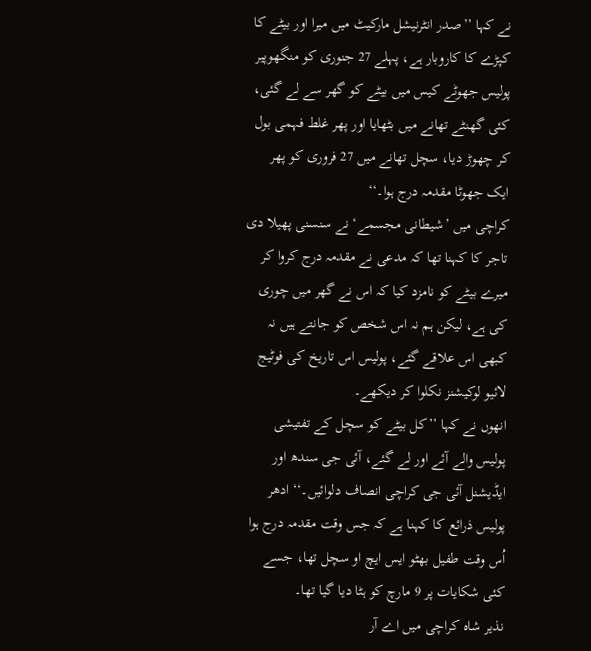نے کہا ’’صدر انٹرنیشل مارکیٹ میں میرا اور بیٹے کا کپڑے کا کاروبار ہے، پہلے 27 جنوری کو منگھوپیر پولیس جھوٹے کیس میں بیٹے کو گھر سے لے گئی، کئی گھنٹے تھانے میں بٹھایا اور پھر غلط فہمی بول کر چھوڑ دیا، سچل تھانے میں 27 فروری کو پھر ایک جھوٹا مقدمہ درج ہوا۔‘‘
کراچی میں ’شیطانی مجسمے‘ نے سنسنی پھیلا دی
تاجر کا کہنا تھا کہ مدعی نے مقدمہ درج کروا کر میرے بیٹے کو نامزد کیا کہ اس نے گھر میں چوری کی ہے، لیکن ہم نہ اس شخص کو جانتے ہیں نہ کبھی اس علاقے گئے، پولیس اس تاریخ کی فوٹیج لائیو لوکیشنز نکلوا کر دیکھے۔
انھوں نے کہا ’’کل بیٹے کو سچل کے تفتیشی پولیس والے آئے اور لے گئے، آئی جی سندھ اور ایڈیشنل آئی جی کراچی انصاف دلوائیں۔‘‘ ادھر پولیس ذرائع کا کہنا ہے کہ جس وقت مقدمہ درج ہوا اُس وقت طفیل بھٹو ایس ایچ او سچل تھا، جسے کئی شکایات پر 9 مارچ کو ہٹا دیا گیا تھا۔
نذیر شاہ کراچی میں اے آر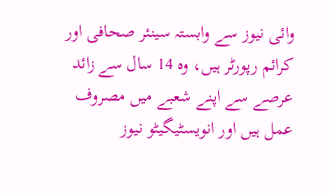وائی نیوز سے وابستہ سینئر صحافی اور کرائم رپورٹر ہیں، وہ 14 سال سے زائد عرصے سے اپنے شعبے میں مصروف عمل ہیں اور انویسٹیگیٹو نیوز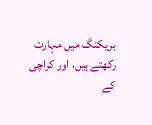بریکنگ میں مہارت رکھتے ہیں، اور کراچی کے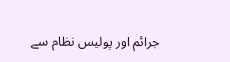جرائم اور پولیس نظام سے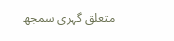متعلق گہری سمجھ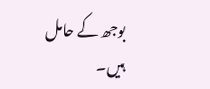بوجھ کے حامل ہیں۔